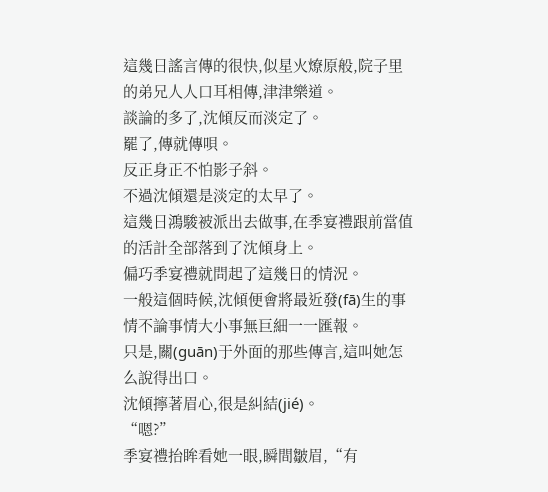這幾日謠言傳的很快,似星火燎原般,院子里的弟兄人人口耳相傳,津津樂道。
談論的多了,沈傾反而淡定了。
罷了,傳就傳唄。
反正身正不怕影子斜。
不過沈傾還是淡定的太早了。
這幾日鴻駿被派出去做事,在季宴禮跟前當值的活計全部落到了沈傾身上。
偏巧季宴禮就問起了這幾日的情況。
一般這個時候,沈傾便會將最近發(fā)生的事情不論事情大小事無巨細一一匯報。
只是,關(guān)于外面的那些傳言,這叫她怎么說得出口。
沈傾擰著眉心,很是糾結(jié)。
“嗯?”
季宴禮抬眸看她一眼,瞬間皺眉,“有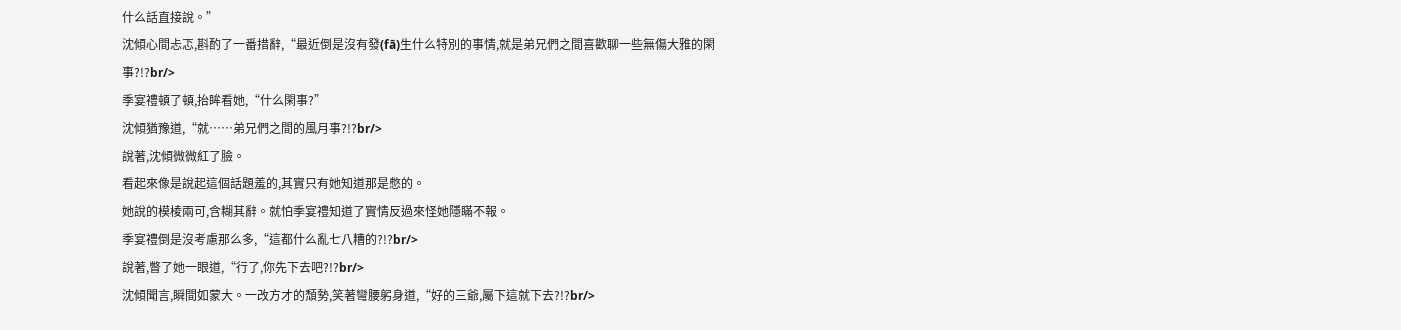什么話直接說。”
沈傾心間忐忑,斟酌了一番措辭,“最近倒是沒有發(fā)生什么特別的事情,就是弟兄們之間喜歡聊一些無傷大雅的閑事?!?br/>
季宴禮頓了頓,抬眸看她,“什么閑事?”
沈傾猶豫道,“就……弟兄們之間的風月事?!?br/>
說著,沈傾微微紅了臉。
看起來像是說起這個話題羞的,其實只有她知道那是憋的。
她說的模棱兩可,含糊其辭。就怕季宴禮知道了實情反過來怪她隱瞞不報。
季宴禮倒是沒考慮那么多,“這都什么亂七八糟的?!?br/>
說著,瞥了她一眼道,“行了,你先下去吧?!?br/>
沈傾聞言,瞬間如蒙大。一改方才的頹勢,笑著彎腰躬身道,“好的三爺,屬下這就下去?!?br/>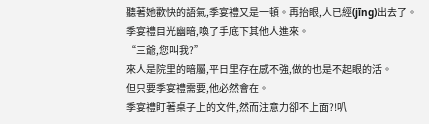聽著她歡快的語氣,季宴禮又是一頓。再抬眼,人已經(jīng)出去了。
季宴禮目光幽暗,喚了手底下其他人進來。
“三爺,您叫我?”
來人是院里的暗屬,平日里存在感不強,做的也是不起眼的活。
但只要季宴禮需要,他必然會在。
季宴禮盯著桌子上的文件,然而注意力卻不上面?!叭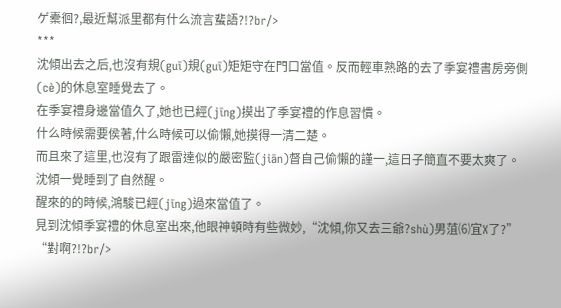ゲ橐徊?,最近幫派里都有什么流言蜚語?!?br/>
***
沈傾出去之后,也沒有規(guī)規(guī)矩矩守在門口當值。反而輕車熟路的去了季宴禮書房旁側(cè)的休息室睡覺去了。
在季宴禮身邊當值久了,她也已經(jīng)摸出了季宴禮的作息習慣。
什么時候需要侯著,什么時候可以偷懶,她摸得一清二楚。
而且來了這里,也沒有了跟雷達似的嚴密監(jiān)督自己偷懶的謹一,這日子簡直不要太爽了。
沈傾一覺睡到了自然醒。
醒來的的時候,鴻駿已經(jīng)過來當值了。
見到沈傾季宴禮的休息室出來,他眼神頓時有些微妙,“沈傾,你又去三爺?shù)男菹⑹宜X了?”
“對啊?!?br/>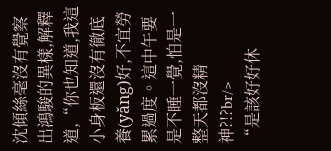沈傾絲毫沒有覺察出鴻駿的異樣,解釋道,“你也知道,我這小身板還沒有徹底養(yǎng)好,不宜勞累過度。這中午要是不睡一覺,怕是一整天都沒精神?!?br/>
“是該好好休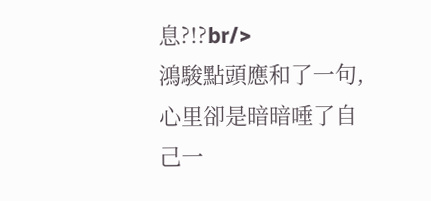息?!?br/>
鴻駿點頭應和了一句,心里卻是暗暗唾了自己一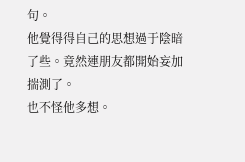句。
他覺得得自己的思想過于陰暗了些。竟然連朋友都開始妄加揣測了。
也不怪他多想。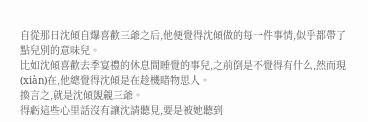自從那日沈傾自爆喜歡三爺之后,他便覺得沈傾做的每一件事情,似乎都帶了點兒別的意味兒。
比如沈傾喜歡去季宴禮的休息間睡覺的事兒,之前倒是不覺得有什么,然而現(xiàn)在,他總覺得沈傾是在趁機睹物思人。
換言之,就是沈傾覬覦三爺。
得虧這些心里話沒有讓沈請聽見,要是被她聽到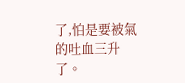了,怕是要被氣的吐血三升了。